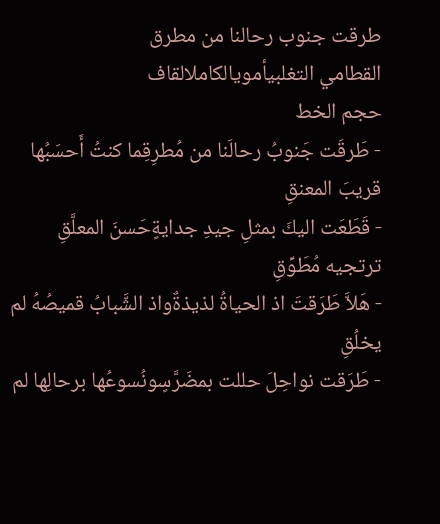طرقت جنوب رحالنا من مطرق
القطامي التغلبيأمويالكاملالقاف
حجم الخط
- طَرقَت جَنوبُ رحالَنا من مُطرِقِما كنتُ أَحسَبُها قريبَ المعنقِ
- قَطَعَت اليكَ بمثلِ جيدِ جدايةٍحَسنَ المعلَّقِ ترتجيه مُطَوِّقِ
- هَلاَّ طَرَقتَ اذ الحياةُ لذيذةٌواذ الشَّبابُ قميصُهُ لم يخلُقِ
- طَرَقت نواحِلَ حللت بمضَرَّسٍونُسوعُها برحالِها لم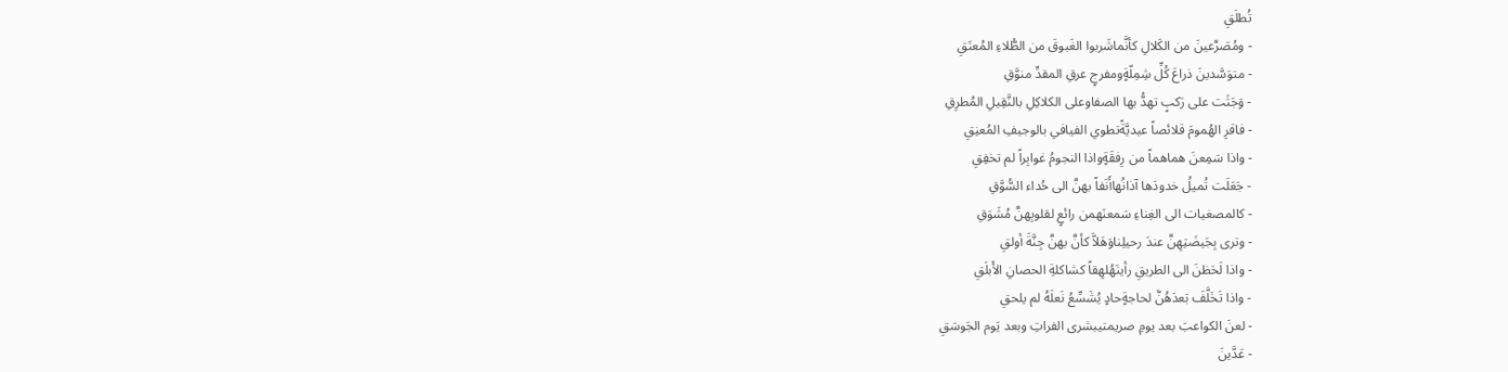تُطلَقِ
- ومُصَرَّعينَ من الكَلالِ كأنَّماشَربوا الغَبوقَ من الطُّلاءِ المُعتَقِ
- متوَسَّدينَ ذراعَ كُلِّ شِمِلّةٍومفرجٍ عرقِ المقدِّ منوَّقِ
- وَجَثَت على رَكبٍ تهدُّ بها الصفاوعلى الكلاكِلِ بالنَّقِيلِ المُطرِقِ
- فاقرِ الهُمومَ قلائصاً عيديَّةًتطوي الفيافي بالوجيفِ المُعنِقِ
- واذا سَمِعنَ هماهماً من رِفقَةٍواذا النجومُ غوابِراً لم تخفِقِ
- جَعَلَت تُميلُ خدودَها آذانُهاأَنَفاً بهنَّ الى حُداء السُّوَّقِ
- كالمصغيات الى الغِناءِ سَمعنَهمن رائعٍ لقلوبِهنَّ مُشَوَقِ
- وترى بِجَيضَتِهِنَّ عندَ رحيلِناوَهَلاَّ كأنَّ بهنَّ جِنَّةَ أولقِ
- واذا لَحَظنَ الى الطريقِ رأينَهُلهِقاً كشاكلةِ الحصانِ الأَبلَقِ
- واذا تَخَلَّفَ بَعدَهُنَّ لحاجةٍحادٍ يُشَسِّعُ نَعلَهُ لم يلحقِ
- لعنَ الكواعبَ بعد يومِ صريمتيبشرى الفراتِ وبعد يَوم الجَوسَقِ
- عَدَّينَ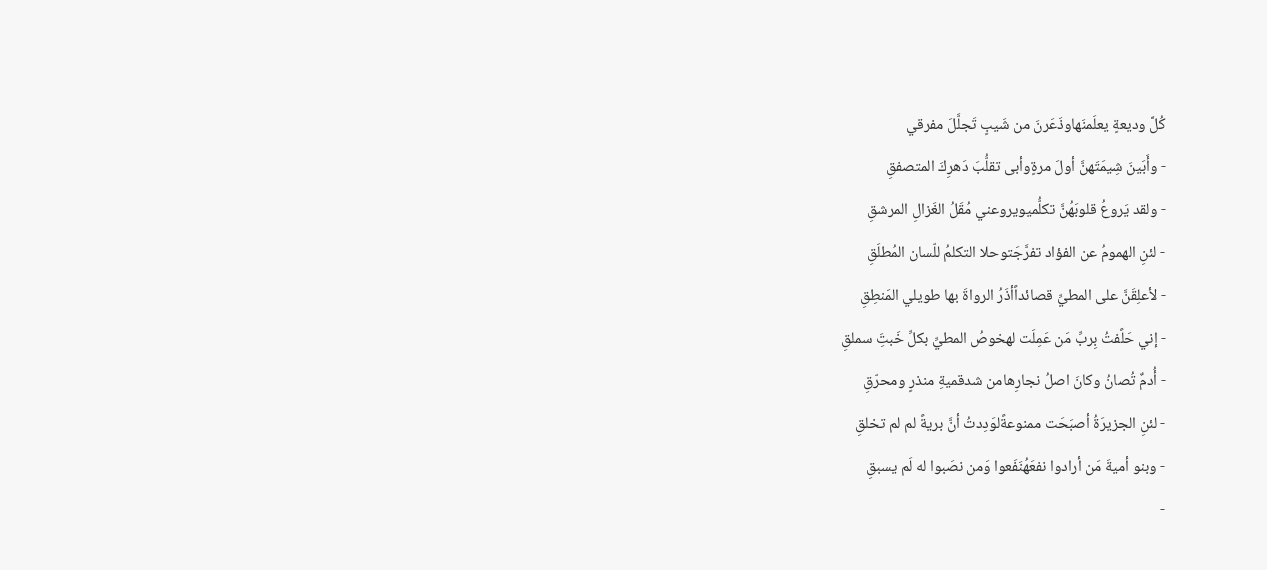كُلَّ وديعةٍ يعلَمنَهاوذَعَرنَ من شَيبٍ تَجلَّلَ مفرقي
- وأَبَينَ شِيمَتَهنَّ أولَ مرةٍوأبى تقلُّبَ دَهرِكَ المتصفقِ
- ولقد يَروعُ قلوبَهُنَّ تكلُّميويروعني مُقَلُ الغَزالِ المرشقِ
- لئنِ الهمومُ عن الفؤاد تفرَّجَتوحلا التكلمُ للّسان المُطلَقِ
- لأعلِقَنَّ على المطيِّ قصائداًأذَرُ الرواةَ بها طويلي المَنطِقِ
- إني حَلًفتُ بِربِّ مَن عَمِلَت لهخوصُ المطيِّ بكلِّ خَبتَِ سملقِ
- أُدمٌ تُصانُ وكانَ اصلُ نجارِهامن شدقميةِ منذرٍ ومحرّقِ
- لئنِ الجزيرَةُ أصبَحَت ممنوعةًلوَدِدتُ أنَّ بريةً لم لم تخلقِ
- وبنو أميةَ مَن أرادوا نفعَهُنَفَعوا وَمن نصَبوا له لَم يسبقِ
-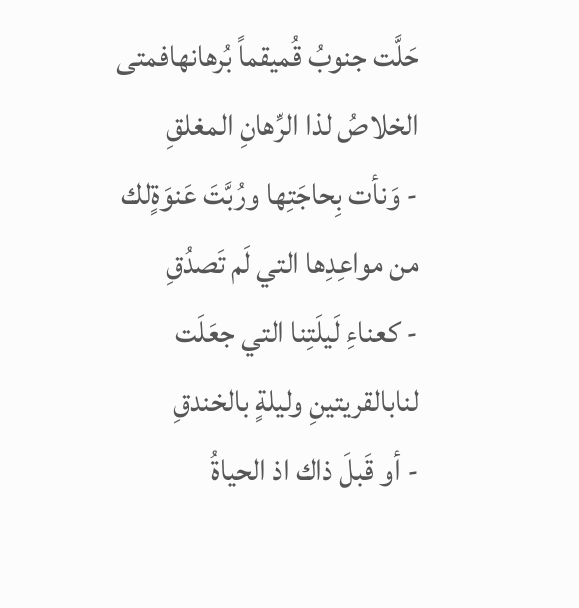حَلَّت جنوبُ قُميقماً بُرهانهافمتى الخلاصُ لذا الرِّهانِ المغلقِ
- وَنأت بِحاجَتِها ورُبَّتَ عَنوَةٍلك من مواعِدِها التي لَم تَصدُقِ
- كعناءِ لَيلَتِنا التي جعَلَت لنابالقريتينِ وليلةٍ بالخندقِ
- أو قَبلَ ذاك اذ الحياةُ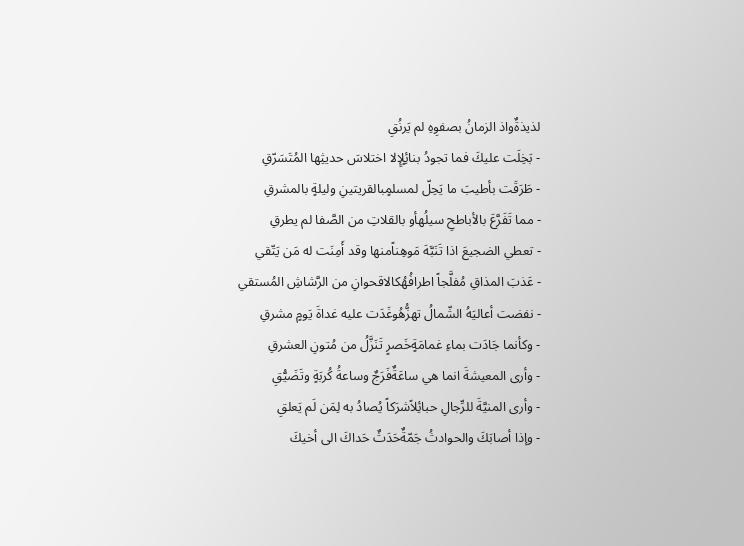لذيذةٌواذ الزمانُ بصفوِهِ لم يَرنُقِ
- بَخِلَت عليكَ فما تجودُ بنائِلٍإِلا اختلاسَ حديثِها المُتَسَرّقِ
- طَرَقَت بأطيبَ ما يَحِلّ لمسلمٍبالقريتينِ وليلةٍ بالمشرقِ
- مما تَفَرَّعَ بالأباطحِ سيلُهأو بالقلاتِ من الصَّفا لم يطرقِ
- تعطي الضجيعَ اذا تَنَبَّهَ مَوهِناًمنها وقد أَمِنَت له مَن يَتّقي
- عَذبَ المذاقِ مُفلَّجاً اطرافُهُكالاقحوانِ من الرَّشاشِ المُستقي
- نفضت أعاليَهُ الشّمالُ تهزُّهُوغَدَت عليه غداةَ يَومٍ مشرقِ
- وكأنما جَادَت بماءِ غمامَةٍخَصرٍ تَنَزَّلُ من مُتونِ العشرقِ
- وأرى المعيشةَ انما هي ساعَةٌفَرَجٌ وساعةُ كُربَةٍ وتَضَيُّقِ
- وأرى المنيَّةَ للرِّجالِ حبائِلاًشرَكاً يُصادُ به لِمَن لَم يَعلقِ
- وإذا أصابَكَ والحوادثُ جَمّةٌحَدَثٌ حَداكَ الى أخيكَ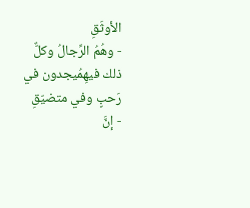الأوثَقِ
- وهُمُ الرِّجالُ وكلٌّ ذلك فيهِمُيجدون في رَحبٍ وفي متضيّقِ
- إنَّ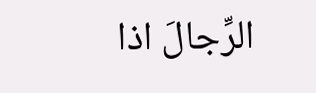الرِّجالَ اذا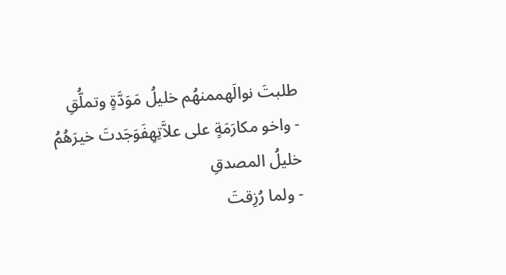طلبتَ نوالَهممنهُم خليلُ مَوَدَّةٍ وتملُّقِ
- واخو مكارَمَةٍ على علاَّتِهِفَوَجَدتَ خيرَهُمُ خليلُ المصدقِ
- ولما رُزِقتَ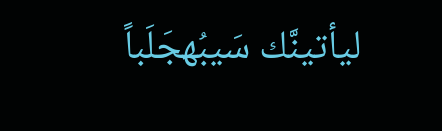ليأتينَّك سَيبُهجَلَباً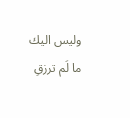وليس اليك ما لَم ترزقِ